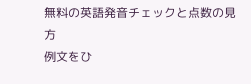無料の英語発音チェックと点数の見方
例文をひ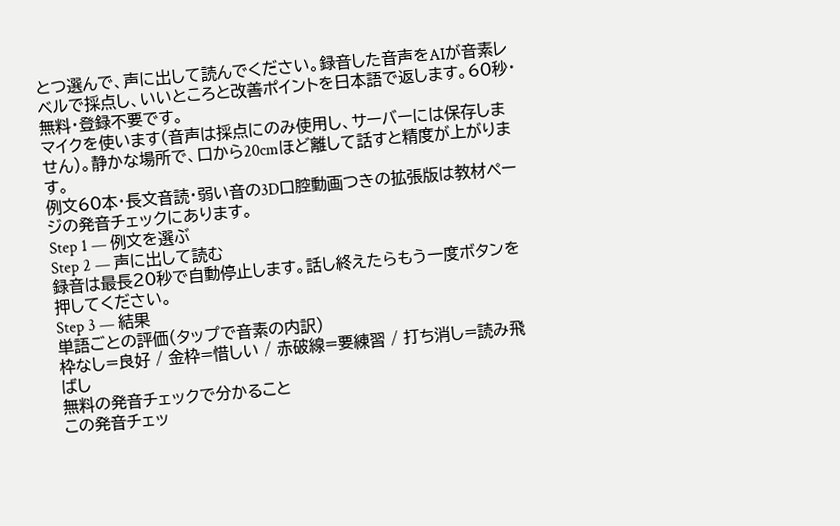とつ選んで、声に出して読んでください。録音した音声をAIが音素レベルで採点し、いいところと改善ポイントを日本語で返します。60秒・無料・登録不要です。
マイクを使います(音声は採点にのみ使用し、サーバーには保存しません)。静かな場所で、口から20cmほど離して話すと精度が上がります。
例文60本・長文音読・弱い音の3D口腔動画つきの拡張版は教材ページの発音チェックにあります。
Step 1 — 例文を選ぶ
Step 2 — 声に出して読む
録音は最長20秒で自動停止します。話し終えたらもう一度ボタンを押してください。
Step 3 — 結果
単語ごとの評価(タップで音素の内訳)
枠なし=良好 / 金枠=惜しい / 赤破線=要練習 / 打ち消し=読み飛ばし
無料の発音チェックで分かること
この発音チェッ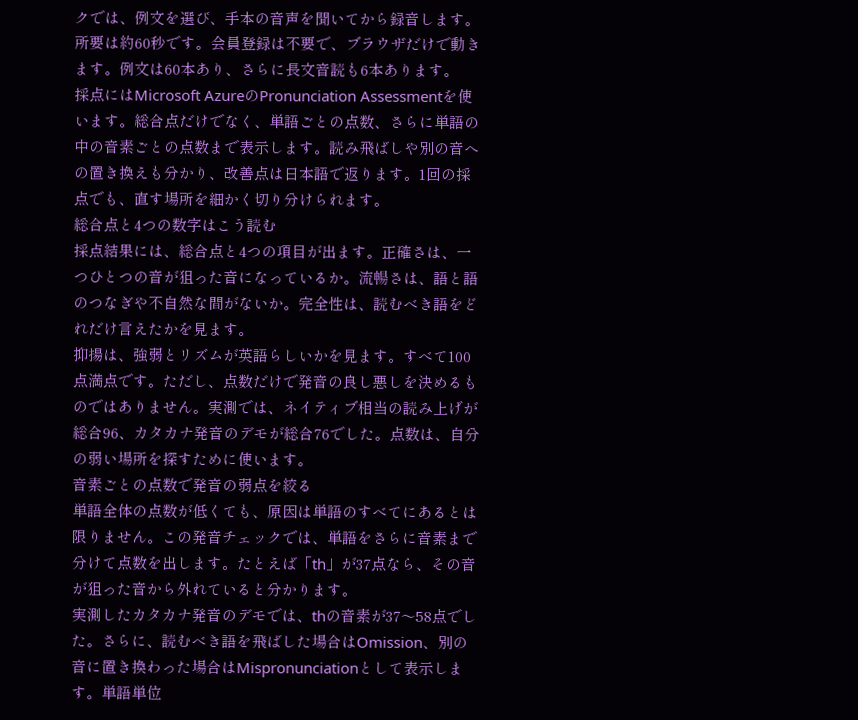クでは、例文を選び、手本の音声を聞いてから録音します。所要は約60秒です。会員登録は不要で、ブラウザだけで動きます。例文は60本あり、さらに長文音読も6本あります。
採点にはMicrosoft AzureのPronunciation Assessmentを使います。総合点だけでなく、単語ごとの点数、さらに単語の中の音素ごとの点数まで表示します。読み飛ばしや別の音への置き換えも分かり、改善点は日本語で返ります。1回の採点でも、直す場所を細かく切り分けられます。
総合点と4つの数字はこう読む
採点結果には、総合点と4つの項目が出ます。正確さは、一つひとつの音が狙った音になっているか。流暢さは、語と語のつなぎや不自然な間がないか。完全性は、読むべき語をどれだけ言えたかを見ます。
抑揚は、強弱とリズムが英語らしいかを見ます。すべて100点満点です。ただし、点数だけで発音の良し悪しを決めるものではありません。実測では、ネイティブ相当の読み上げが総合96、カタカナ発音のデモが総合76でした。点数は、自分の弱い場所を探すために使います。
音素ごとの点数で発音の弱点を絞る
単語全体の点数が低くても、原因は単語のすべてにあるとは限りません。この発音チェックでは、単語をさらに音素まで分けて点数を出します。たとえば「th」が37点なら、その音が狙った音から外れていると分かります。
実測したカタカナ発音のデモでは、thの音素が37〜58点でした。さらに、読むべき語を飛ばした場合はOmission、別の音に置き換わった場合はMispronunciationとして表示します。単語単位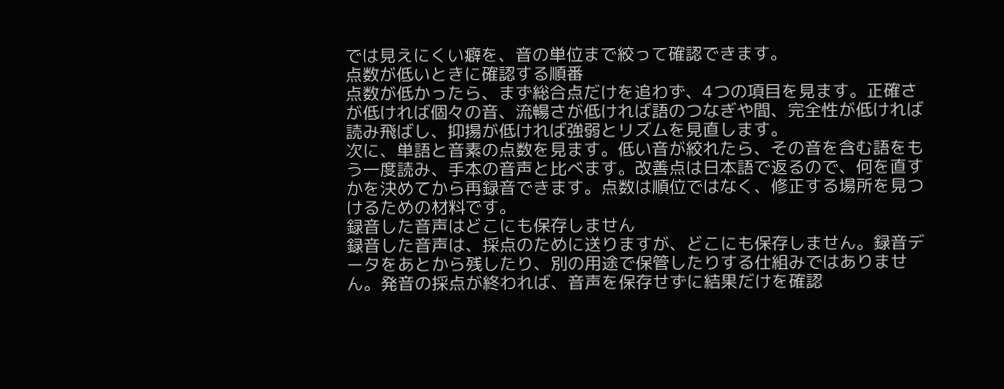では見えにくい癖を、音の単位まで絞って確認できます。
点数が低いときに確認する順番
点数が低かったら、まず総合点だけを追わず、4つの項目を見ます。正確さが低ければ個々の音、流暢さが低ければ語のつなぎや間、完全性が低ければ読み飛ばし、抑揚が低ければ強弱とリズムを見直します。
次に、単語と音素の点数を見ます。低い音が絞れたら、その音を含む語をもう一度読み、手本の音声と比べます。改善点は日本語で返るので、何を直すかを決めてから再録音できます。点数は順位ではなく、修正する場所を見つけるための材料です。
録音した音声はどこにも保存しません
録音した音声は、採点のために送りますが、どこにも保存しません。録音データをあとから残したり、別の用途で保管したりする仕組みではありません。発音の採点が終われば、音声を保存せずに結果だけを確認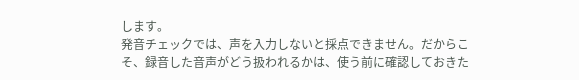します。
発音チェックでは、声を入力しないと採点できません。だからこそ、録音した音声がどう扱われるかは、使う前に確認しておきた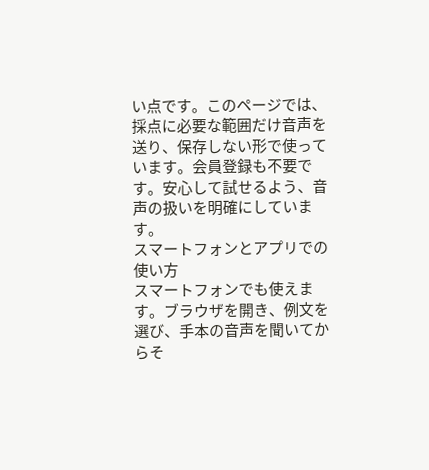い点です。このページでは、採点に必要な範囲だけ音声を送り、保存しない形で使っています。会員登録も不要です。安心して試せるよう、音声の扱いを明確にしています。
スマートフォンとアプリでの使い方
スマートフォンでも使えます。ブラウザを開き、例文を選び、手本の音声を聞いてからそ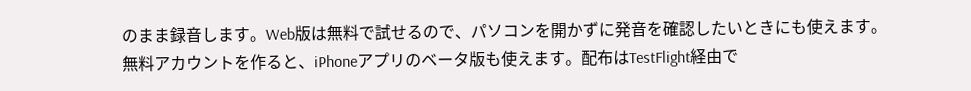のまま録音します。Web版は無料で試せるので、パソコンを開かずに発音を確認したいときにも使えます。
無料アカウントを作ると、iPhoneアプリのベータ版も使えます。配布はTestFlight経由で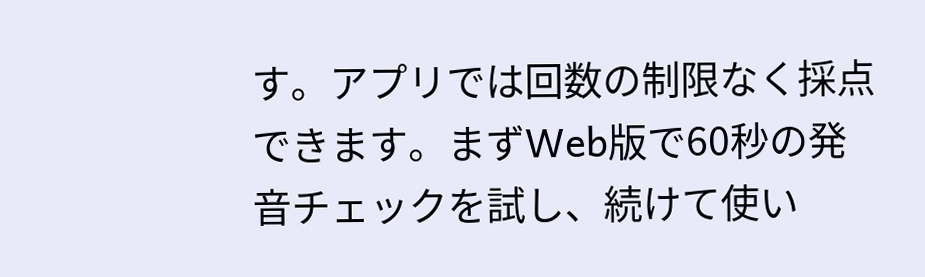す。アプリでは回数の制限なく採点できます。まずWeb版で60秒の発音チェックを試し、続けて使い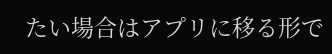たい場合はアプリに移る形で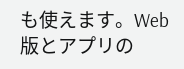も使えます。Web版とアプリの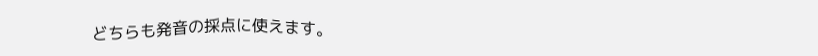どちらも発音の採点に使えます。